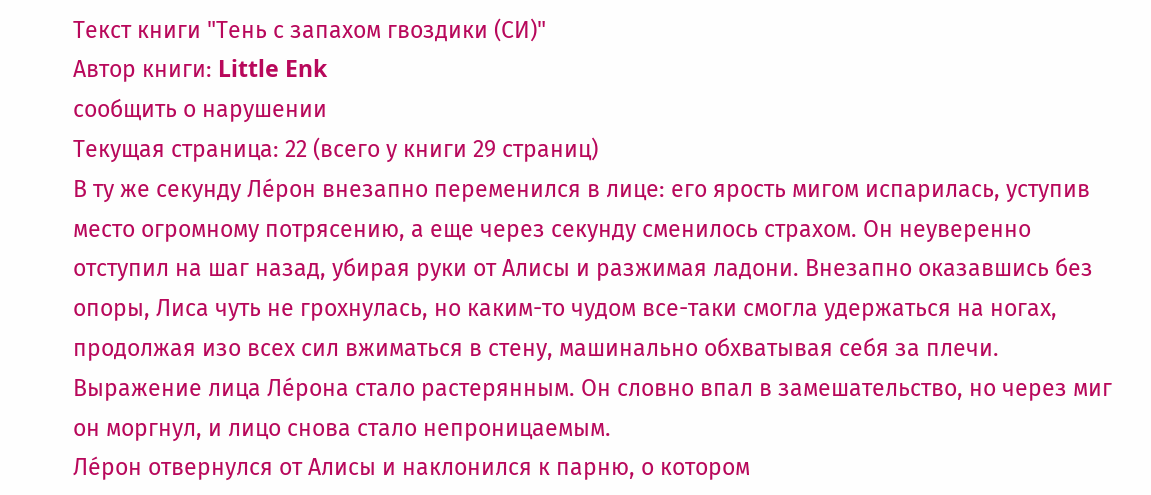Текст книги "Тень с запахом гвоздики (СИ)"
Автор книги: Little Enk
сообщить о нарушении
Текущая страница: 22 (всего у книги 29 страниц)
В ту же секунду Ле́рон внезапно переменился в лице: его ярость мигом испарилась, уступив место огромному потрясению, а еще через секунду сменилось страхом. Он неуверенно отступил на шаг назад, убирая руки от Алисы и разжимая ладони. Внезапно оказавшись без опоры, Лиса чуть не грохнулась, но каким-то чудом все-таки смогла удержаться на ногах, продолжая изо всех сил вжиматься в стену, машинально обхватывая себя за плечи. Выражение лица Ле́рона стало растерянным. Он словно впал в замешательство, но через миг он моргнул, и лицо снова стало непроницаемым.
Ле́рон отвернулся от Алисы и наклонился к парню, о котором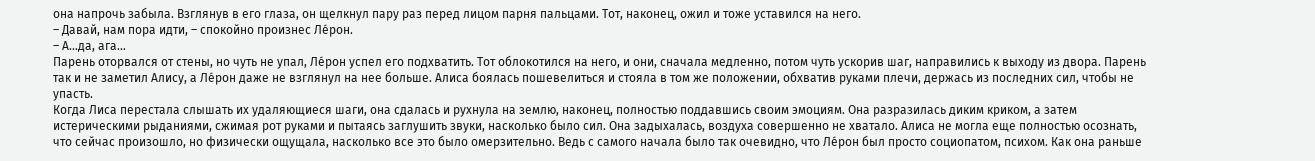она напрочь забыла. Взглянув в его глаза, он щелкнул пару раз перед лицом парня пальцами. Тот, наконец, ожил и тоже уставился на него.
– Давай, нам пора идти, – спокойно произнес Ле́рон.
– А…да, ага…
Парень оторвался от стены, но чуть не упал, Ле́рон успел его подхватить. Тот облокотился на него, и они, сначала медленно, потом чуть ускорив шаг, направились к выходу из двора. Парень так и не заметил Алису, а Ле́рон даже не взглянул на нее больше. Алиса боялась пошевелиться и стояла в том же положении, обхватив руками плечи, держась из последних сил, чтобы не упасть.
Когда Лиса перестала слышать их удаляющиеся шаги, она сдалась и рухнула на землю, наконец, полностью поддавшись своим эмоциям. Она разразилась диким криком, а затем истерическими рыданиями, сжимая рот руками и пытаясь заглушить звуки, насколько было сил. Она задыхалась, воздуха совершенно не хватало. Алиса не могла еще полностью осознать, что сейчас произошло, но физически ощущала, насколько все это было омерзительно. Ведь с самого начала было так очевидно, что Ле́рон был просто социопатом, психом. Как она раньше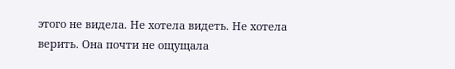этого не видела. Не хотела видеть. Не хотела верить. Она почти не ощущала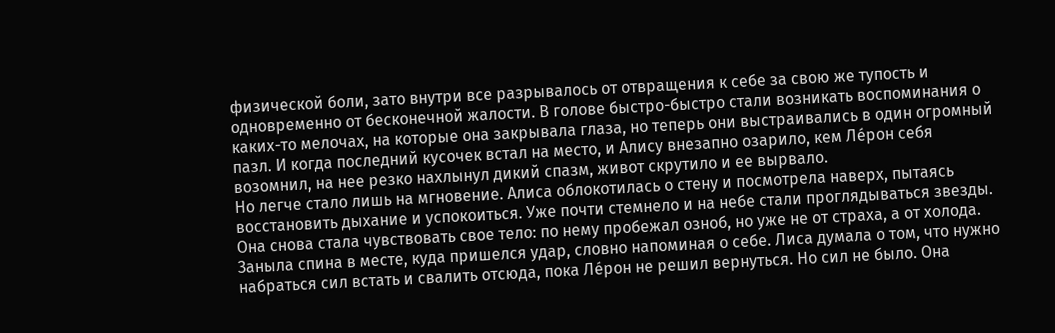физической боли, зато внутри все разрывалось от отвращения к себе за свою же тупость и одновременно от бесконечной жалости. В голове быстро-быстро стали возникать воспоминания о каких-то мелочах, на которые она закрывала глаза, но теперь они выстраивались в один огромный пазл. И когда последний кусочек встал на место, и Алису внезапно озарило, кем Ле́рон себя возомнил, на нее резко нахлынул дикий спазм, живот скрутило и ее вырвало.
Но легче стало лишь на мгновение. Алиса облокотилась о стену и посмотрела наверх, пытаясь восстановить дыхание и успокоиться. Уже почти стемнело и на небе стали проглядываться звезды. Она снова стала чувствовать свое тело: по нему пробежал озноб, но уже не от страха, а от холода. Заныла спина в месте, куда пришелся удар, словно напоминая о себе. Лиса думала о том, что нужно набраться сил встать и свалить отсюда, пока Ле́рон не решил вернуться. Но сил не было. Она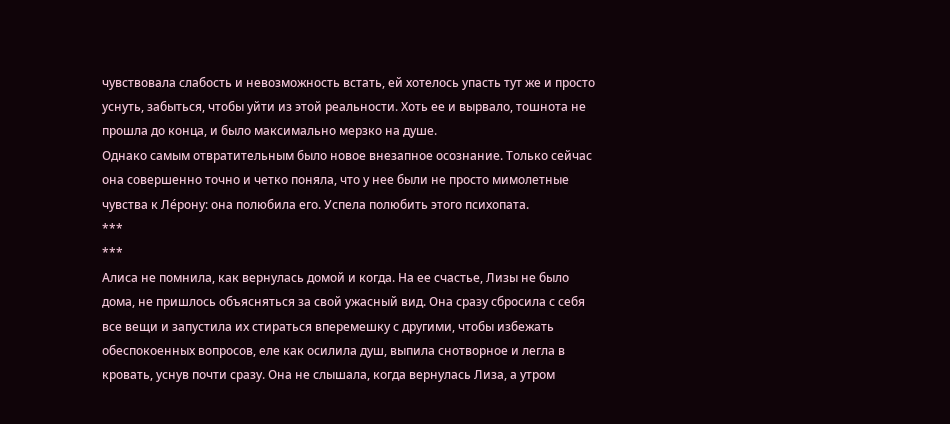чувствовала слабость и невозможность встать, ей хотелось упасть тут же и просто уснуть, забыться, чтобы уйти из этой реальности. Хоть ее и вырвало, тошнота не прошла до конца, и было максимально мерзко на душе.
Однако самым отвратительным было новое внезапное осознание. Только сейчас она совершенно точно и четко поняла, что у нее были не просто мимолетные чувства к Ле́рону: она полюбила его. Успела полюбить этого психопата.
***
***
Алиса не помнила, как вернулась домой и когда. На ее счастье, Лизы не было дома, не пришлось объясняться за свой ужасный вид. Она сразу сбросила с себя все вещи и запустила их стираться вперемешку с другими, чтобы избежать обеспокоенных вопросов, еле как осилила душ, выпила снотворное и легла в кровать, уснув почти сразу. Она не слышала, когда вернулась Лиза, а утром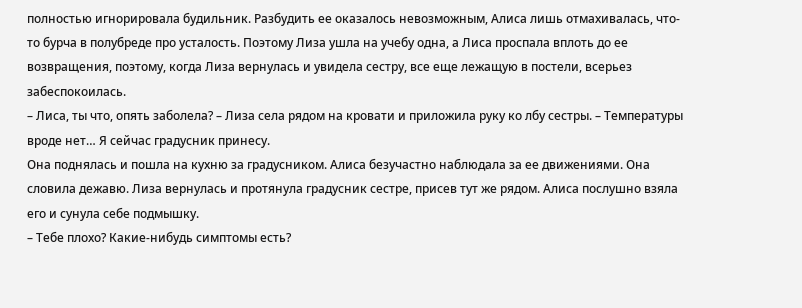полностью игнорировала будильник. Разбудить ее оказалось невозможным, Алиса лишь отмахивалась, что-то бурча в полубреде про усталость. Поэтому Лиза ушла на учебу одна, а Лиса проспала вплоть до ее возвращения, поэтому, когда Лиза вернулась и увидела сестру, все еще лежащую в постели, всерьез забеспокоилась.
– Лиса, ты что, опять заболела? – Лиза села рядом на кровати и приложила руку ко лбу сестры. – Температуры вроде нет… Я сейчас градусник принесу.
Она поднялась и пошла на кухню за градусником. Алиса безучастно наблюдала за ее движениями. Она словила дежавю. Лиза вернулась и протянула градусник сестре, присев тут же рядом. Алиса послушно взяла его и сунула себе подмышку.
– Тебе плохо? Какие-нибудь симптомы есть?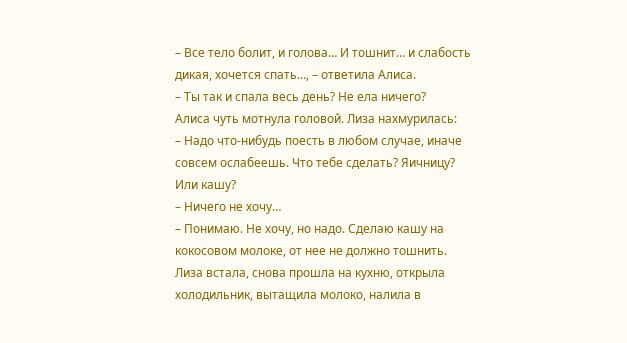– Все тело болит, и голова… И тошнит… и слабость дикая, хочется спать…, – ответила Алиса.
– Ты так и спала весь день? Не ела ничего?
Алиса чуть мотнула головой. Лиза нахмурилась:
– Надо что-нибудь поесть в любом случае, иначе совсем ослабеешь. Что тебе сделать? Яичницу? Или кашу?
– Ничего не хочу…
– Понимаю. Не хочу, но надо. Сделаю кашу на кокосовом молоке, от нее не должно тошнить.
Лиза встала, снова прошла на кухню, открыла холодильник, вытащила молоко, налила в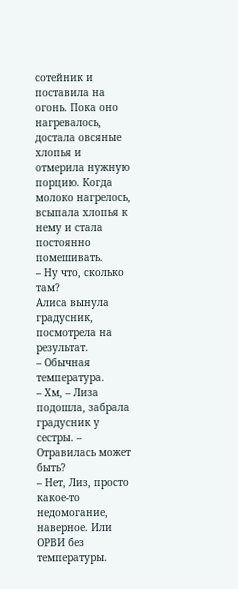сотейник и поставила на огонь. Пока оно нагревалось, достала овсяные хлопья и отмерила нужную порцию. Когда молоко нагрелось, всыпала хлопья к нему и стала постоянно помешивать.
– Ну что, сколько там?
Алиса вынула градусник, посмотрела на результат.
– Обычная температура.
– Хм, – Лиза подошла, забрала градусник у сестры. – Отравилась может быть?
– Нет, Лиз, просто какое-то недомогание, наверное. Или ОРВИ без температуры.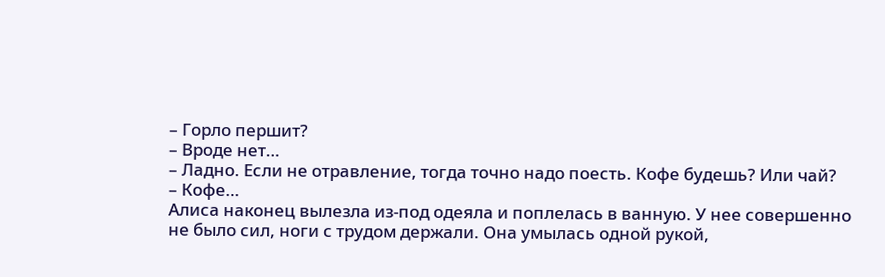– Горло першит?
– Вроде нет…
– Ладно. Если не отравление, тогда точно надо поесть. Кофе будешь? Или чай?
– Кофе…
Алиса наконец вылезла из-под одеяла и поплелась в ванную. У нее совершенно не было сил, ноги с трудом держали. Она умылась одной рукой,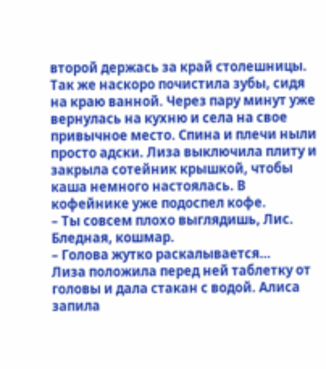второй держась за край столешницы. Так же наскоро почистила зубы, сидя на краю ванной. Через пару минут уже вернулась на кухню и села на свое привычное место. Спина и плечи ныли просто адски. Лиза выключила плиту и закрыла сотейник крышкой, чтобы каша немного настоялась. В кофейнике уже подоспел кофе.
– Ты совсем плохо выглядишь, Лис. Бледная, кошмар.
– Голова жутко раскалывается…
Лиза положила перед ней таблетку от головы и дала стакан с водой. Алиса запила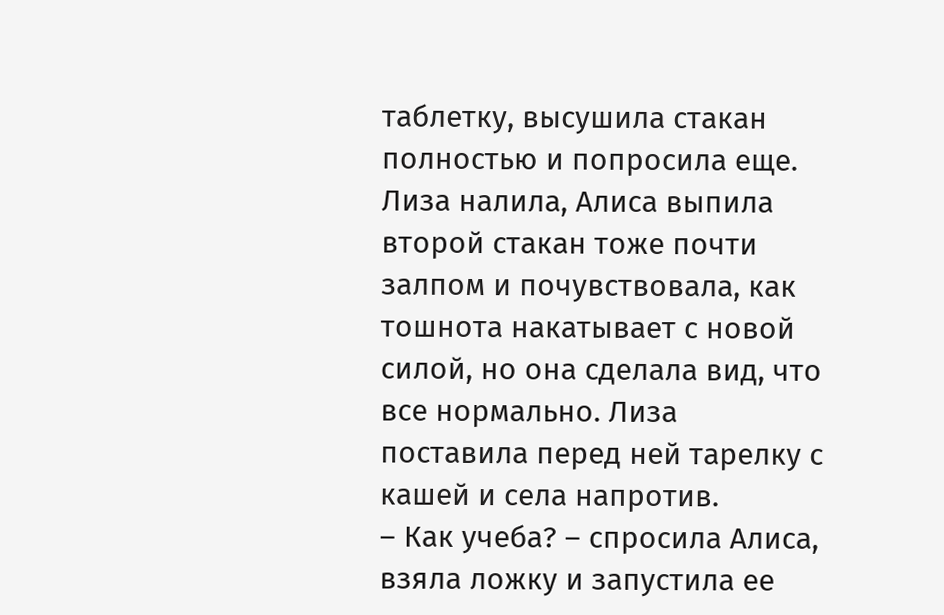таблетку, высушила стакан полностью и попросила еще. Лиза налила, Алиса выпила второй стакан тоже почти залпом и почувствовала, как тошнота накатывает с новой силой, но она сделала вид, что все нормально. Лиза поставила перед ней тарелку с кашей и села напротив.
– Как учеба? – спросила Алиса, взяла ложку и запустила ее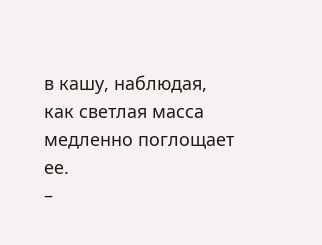в кашу, наблюдая, как светлая масса медленно поглощает ее.
–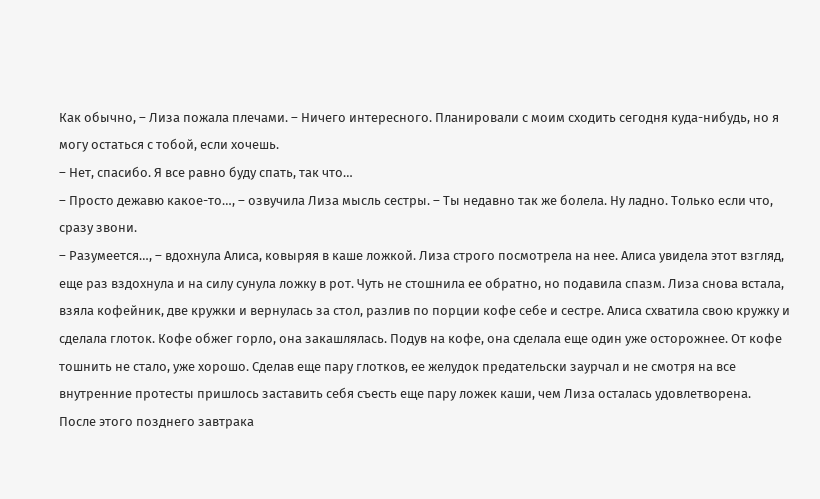Как обычно, – Лиза пожала плечами. – Ничего интересного. Планировали с моим сходить сегодня куда-нибудь, но я могу остаться с тобой, если хочешь.
– Нет, спасибо. Я все равно буду спать, так что…
– Просто дежавю какое-то…, – озвучила Лиза мысль сестры. – Ты недавно так же болела. Ну ладно. Только если что, сразу звони.
– Разумеется…, – вдохнула Алиса, ковыряя в каше ложкой. Лиза строго посмотрела на нее. Алиса увидела этот взгляд, еще раз вздохнула и на силу сунула ложку в рот. Чуть не стошнила ее обратно, но подавила спазм. Лиза снова встала, взяла кофейник, две кружки и вернулась за стол, разлив по порции кофе себе и сестре. Алиса схватила свою кружку и сделала глоток. Кофе обжег горло, она закашлялась. Подув на кофе, она сделала еще один уже осторожнее. От кофе тошнить не стало, уже хорошо. Сделав еще пару глотков, ее желудок предательски заурчал и не смотря на все внутренние протесты пришлось заставить себя съесть еще пару ложек каши, чем Лиза осталась удовлетворена.
После этого позднего завтрака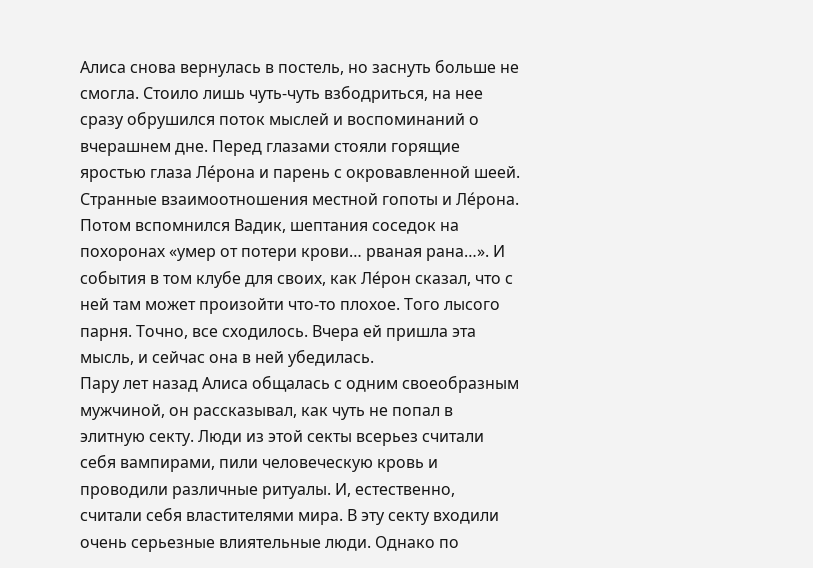Алиса снова вернулась в постель, но заснуть больше не смогла. Стоило лишь чуть-чуть взбодриться, на нее сразу обрушился поток мыслей и воспоминаний о вчерашнем дне. Перед глазами стояли горящие яростью глаза Ле́рона и парень с окровавленной шеей. Странные взаимоотношения местной гопоты и Ле́рона. Потом вспомнился Вадик, шептания соседок на похоронах «умер от потери крови… рваная рана…». И события в том клубе для своих, как Ле́рон сказал, что с ней там может произойти что-то плохое. Того лысого парня. Точно, все сходилось. Вчера ей пришла эта мысль, и сейчас она в ней убедилась.
Пару лет назад Алиса общалась с одним своеобразным мужчиной, он рассказывал, как чуть не попал в элитную секту. Люди из этой секты всерьез считали себя вампирами, пили человеческую кровь и проводили различные ритуалы. И, естественно, считали себя властителями мира. В эту секту входили очень серьезные влиятельные люди. Однако по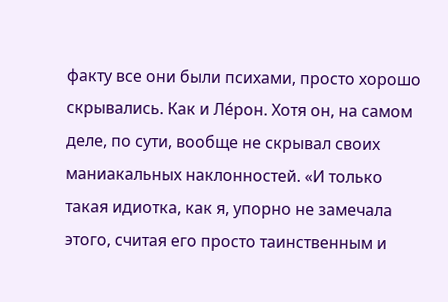факту все они были психами, просто хорошо скрывались. Как и Ле́рон. Хотя он, на самом деле, по сути, вообще не скрывал своих маниакальных наклонностей. «И только такая идиотка, как я, упорно не замечала этого, считая его просто таинственным и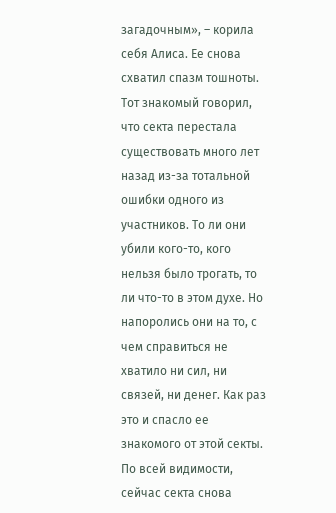загадочным», – корила себя Алиса. Ее снова схватил спазм тошноты. Тот знакомый говорил, что секта перестала существовать много лет назад из-за тотальной ошибки одного из участников. То ли они убили кого-то, кого нельзя было трогать, то ли что-то в этом духе. Но напоролись они на то, с чем справиться не хватило ни сил, ни связей, ни денег. Как раз это и спасло ее знакомого от этой секты. По всей видимости, сейчас секта снова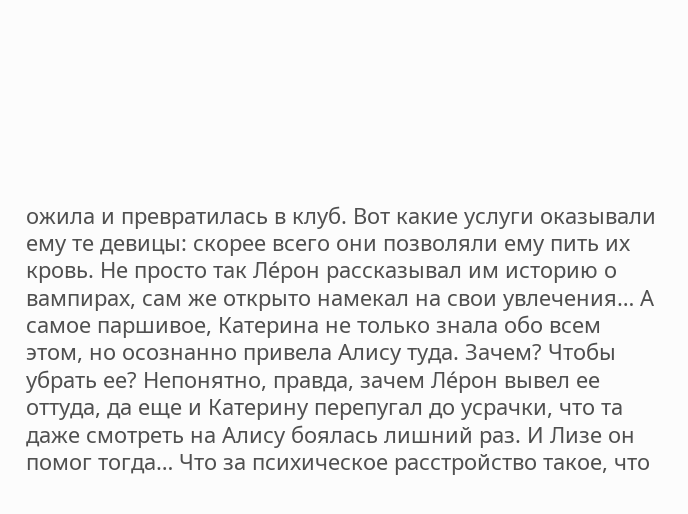ожила и превратилась в клуб. Вот какие услуги оказывали ему те девицы: скорее всего они позволяли ему пить их кровь. Не просто так Ле́рон рассказывал им историю о вампирах, сам же открыто намекал на свои увлечения… А самое паршивое, Катерина не только знала обо всем этом, но осознанно привела Алису туда. Зачем? Чтобы убрать ее? Непонятно, правда, зачем Ле́рон вывел ее оттуда, да еще и Катерину перепугал до усрачки, что та даже смотреть на Алису боялась лишний раз. И Лизе он помог тогда… Что за психическое расстройство такое, что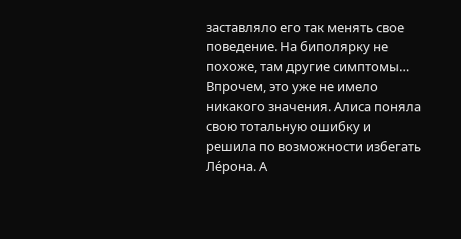заставляло его так менять свое поведение. На биполярку не похоже, там другие симптомы…
Впрочем, это уже не имело никакого значения. Алиса поняла свою тотальную ошибку и решила по возможности избегать Ле́рона. А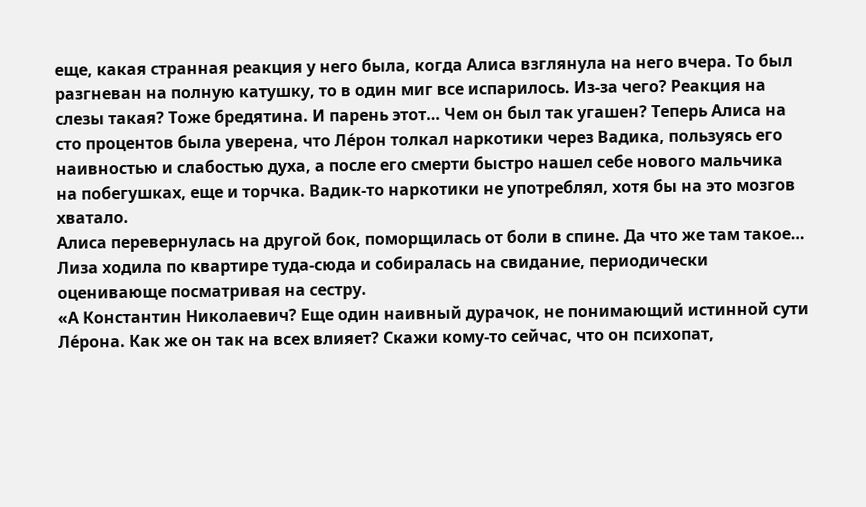еще, какая странная реакция у него была, когда Алиса взглянула на него вчера. То был разгневан на полную катушку, то в один миг все испарилось. Из-за чего? Реакция на слезы такая? Тоже бредятина. И парень этот… Чем он был так угашен? Теперь Алиса на сто процентов была уверена, что Ле́рон толкал наркотики через Вадика, пользуясь его наивностью и слабостью духа, а после его смерти быстро нашел себе нового мальчика на побегушках, еще и торчка. Вадик-то наркотики не употреблял, хотя бы на это мозгов хватало.
Алиса перевернулась на другой бок, поморщилась от боли в спине. Да что же там такое… Лиза ходила по квартире туда-сюда и собиралась на свидание, периодически оценивающе посматривая на сестру.
«А Константин Николаевич? Еще один наивный дурачок, не понимающий истинной сути Ле́рона. Как же он так на всех влияет? Скажи кому-то сейчас, что он психопат,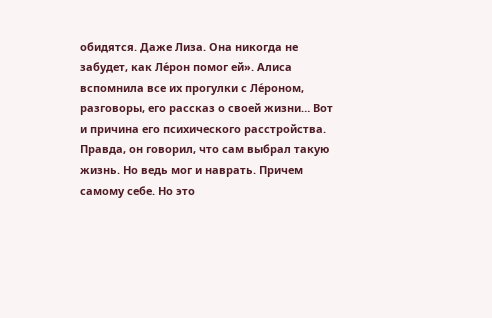обидятся. Даже Лиза. Она никогда не забудет, как Ле́рон помог ей». Алиса вспомнила все их прогулки с Ле́роном, разговоры, его рассказ о своей жизни… Вот и причина его психического расстройства. Правда, он говорил, что сам выбрал такую жизнь. Но ведь мог и наврать. Причем самому себе. Но это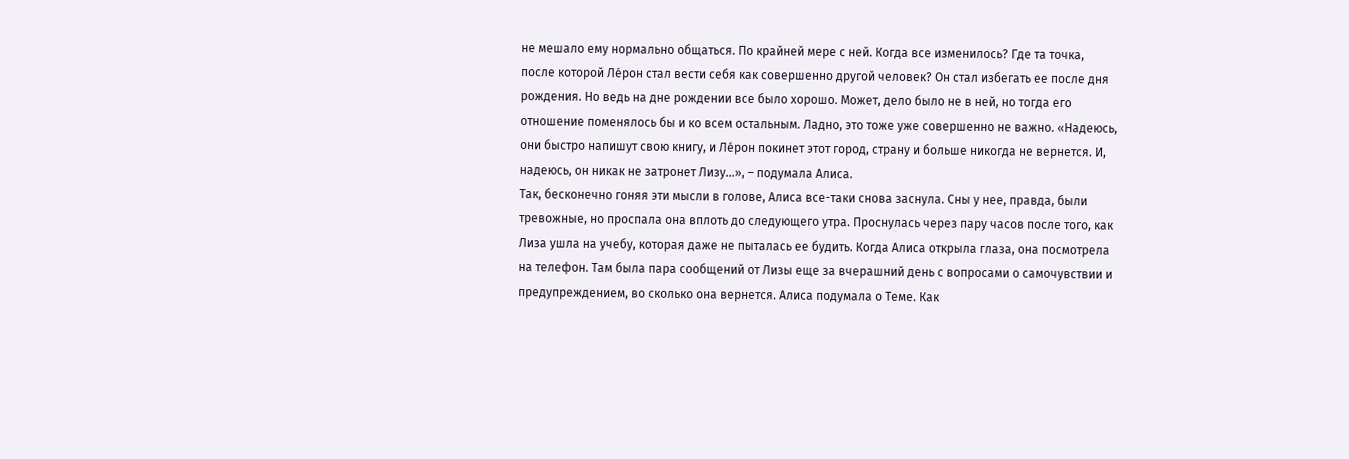не мешало ему нормально общаться. По крайней мере с ней. Когда все изменилось? Где та точка, после которой Ле́рон стал вести себя как совершенно другой человек? Он стал избегать ее после дня рождения. Но ведь на дне рождении все было хорошо. Может, дело было не в ней, но тогда его отношение поменялось бы и ко всем остальным. Ладно, это тоже уже совершенно не важно. «Надеюсь, они быстро напишут свою книгу, и Ле́рон покинет этот город, страну и больше никогда не вернется. И, надеюсь, он никак не затронет Лизу…», – подумала Алиса.
Так, бесконечно гоняя эти мысли в голове, Алиса все-таки снова заснула. Сны у нее, правда, были тревожные, но проспала она вплоть до следующего утра. Проснулась через пару часов после того, как Лиза ушла на учебу, которая даже не пыталась ее будить. Когда Алиса открыла глаза, она посмотрела на телефон. Там была пара сообщений от Лизы еще за вчерашний день с вопросами о самочувствии и предупреждением, во сколько она вернется. Алиса подумала о Теме. Как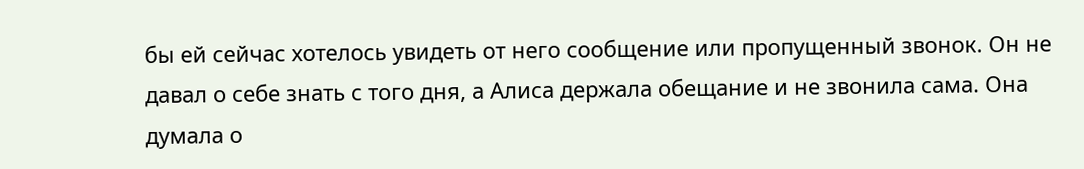бы ей сейчас хотелось увидеть от него сообщение или пропущенный звонок. Он не давал о себе знать с того дня, а Алиса держала обещание и не звонила сама. Она думала о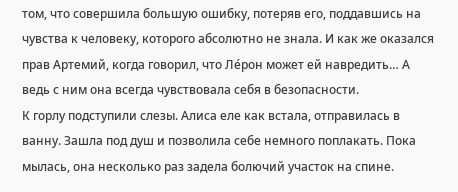том, что совершила большую ошибку, потеряв его, поддавшись на чувства к человеку, которого абсолютно не знала. И как же оказался прав Артемий, когда говорил, что Ле́рон может ей навредить… А ведь с ним она всегда чувствовала себя в безопасности.
К горлу подступили слезы. Алиса еле как встала, отправилась в ванну. Зашла под душ и позволила себе немного поплакать. Пока мылась, она несколько раз задела болючий участок на спине.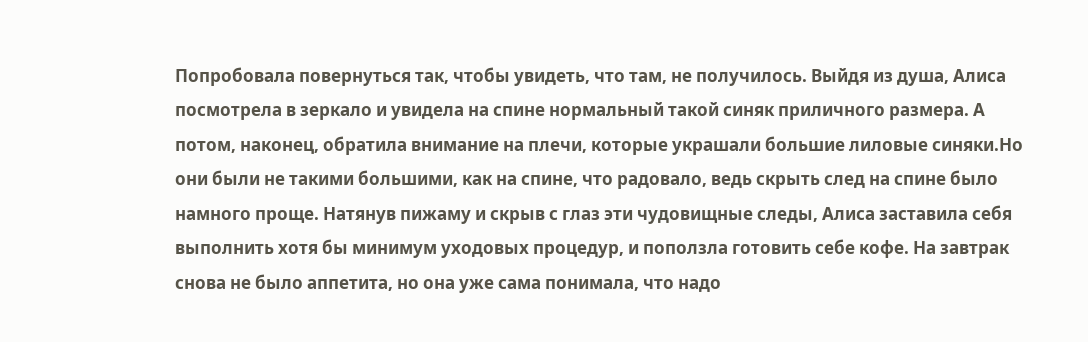Попробовала повернуться так, чтобы увидеть, что там, не получилось. Выйдя из душа, Алиса посмотрела в зеркало и увидела на спине нормальный такой синяк приличного размера. А потом, наконец, обратила внимание на плечи, которые украшали большие лиловые синяки.Но они были не такими большими, как на спине, что радовало, ведь скрыть след на спине было намного проще. Натянув пижаму и скрыв с глаз эти чудовищные следы, Алиса заставила себя выполнить хотя бы минимум уходовых процедур, и поползла готовить себе кофе. На завтрак снова не было аппетита, но она уже сама понимала, что надо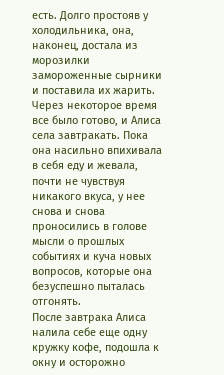есть. Долго простояв у холодильника, она, наконец, достала из морозилки замороженные сырники и поставила их жарить. Через некоторое время все было готово, и Алиса села завтракать. Пока она насильно впихивала в себя еду и жевала, почти не чувствуя никакого вкуса, у нее снова и снова проносились в голове мысли о прошлых событиях и куча новых вопросов, которые она безуспешно пыталась отгонять.
После завтрака Алиса налила себе еще одну кружку кофе, подошла к окну и осторожно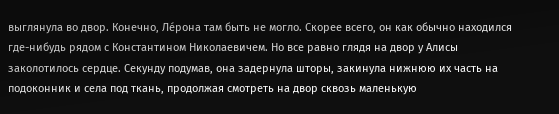выглянула во двор. Конечно, Ле́рона там быть не могло. Скорее всего, он как обычно находился где-нибудь рядом с Константином Николаевичем. Но все равно глядя на двор у Алисы заколотилось сердце. Секунду подумав, она задернула шторы, закинула нижнюю их часть на подоконник и села под ткань, продолжая смотреть на двор сквозь маленькую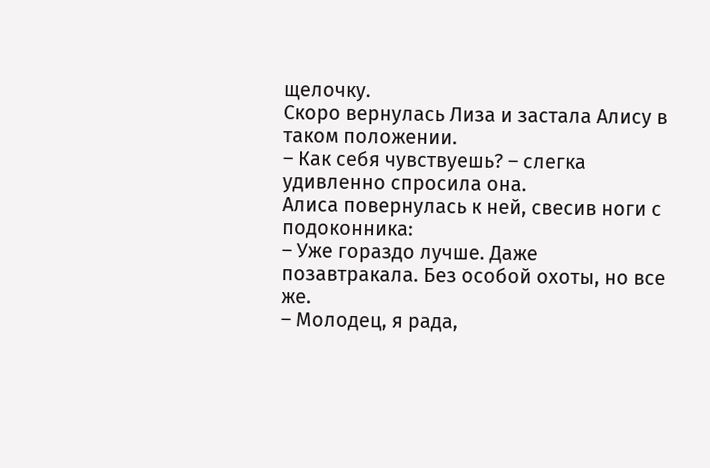щелочку.
Скоро вернулась Лиза и застала Алису в таком положении.
– Как себя чувствуешь? – слегка удивленно спросила она.
Алиса повернулась к ней, свесив ноги с подоконника:
– Уже гораздо лучше. Даже позавтракала. Без особой охоты, но все же.
– Молодец, я рада,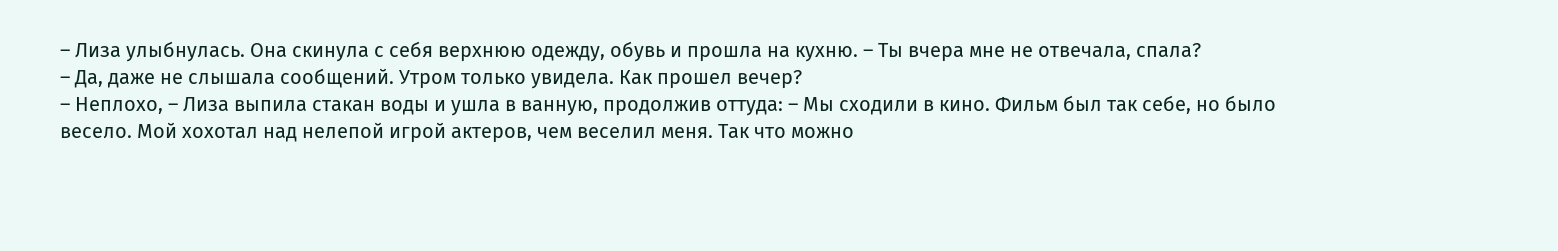– Лиза улыбнулась. Она скинула с себя верхнюю одежду, обувь и прошла на кухню. – Ты вчера мне не отвечала, спала?
– Да, даже не слышала сообщений. Утром только увидела. Как прошел вечер?
– Неплохо, – Лиза выпила стакан воды и ушла в ванную, продолжив оттуда: – Мы сходили в кино. Фильм был так себе, но было весело. Мой хохотал над нелепой игрой актеров, чем веселил меня. Так что можно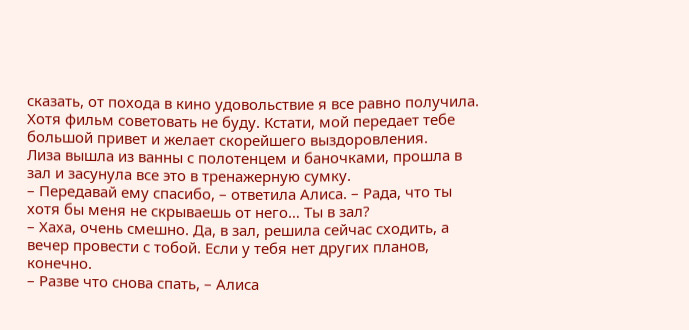сказать, от похода в кино удовольствие я все равно получила. Хотя фильм советовать не буду. Кстати, мой передает тебе большой привет и желает скорейшего выздоровления.
Лиза вышла из ванны с полотенцем и баночками, прошла в зал и засунула все это в тренажерную сумку.
– Передавай ему спасибо, – ответила Алиса. – Рада, что ты хотя бы меня не скрываешь от него… Ты в зал?
– Хаха, очень смешно. Да, в зал, решила сейчас сходить, а вечер провести с тобой. Если у тебя нет других планов, конечно.
– Разве что снова спать, – Алиса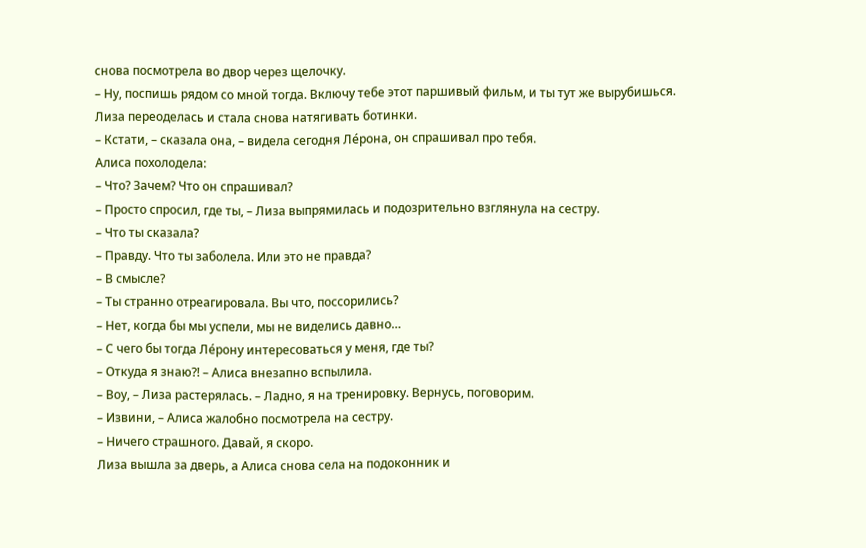снова посмотрела во двор через щелочку.
– Ну, поспишь рядом со мной тогда. Включу тебе этот паршивый фильм, и ты тут же вырубишься.
Лиза переоделась и стала снова натягивать ботинки.
– Кстати, – сказала она, – видела сегодня Ле́рона, он спрашивал про тебя.
Алиса похолодела:
– Что? Зачем? Что он спрашивал?
– Просто спросил, где ты, – Лиза выпрямилась и подозрительно взглянула на сестру.
– Что ты сказала?
– Правду. Что ты заболела. Или это не правда?
– В смысле?
– Ты странно отреагировала. Вы что, поссорились?
– Нет, когда бы мы успели, мы не виделись давно…
– С чего бы тогда Ле́рону интересоваться у меня, где ты?
– Откуда я знаю?! – Алиса внезапно вспылила.
– Воу, – Лиза растерялась. – Ладно, я на тренировку. Вернусь, поговорим.
– Извини, – Алиса жалобно посмотрела на сестру.
– Ничего страшного. Давай, я скоро.
Лиза вышла за дверь, а Алиса снова села на подоконник и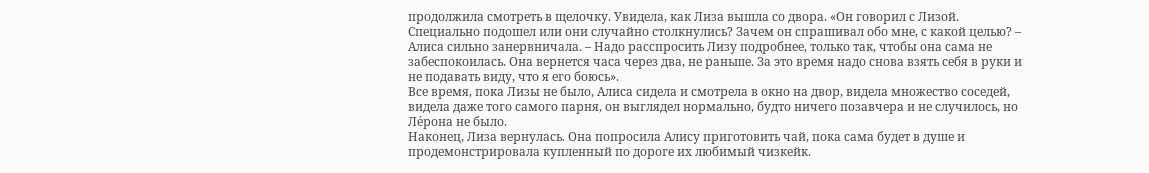продолжила смотреть в щелочку. Увидела, как Лиза вышла со двора. «Он говорил с Лизой. Специально подошел или они случайно столкнулись? Зачем он спрашивал обо мне, с какой целью? – Алиса сильно занервничала. – Надо расспросить Лизу подробнее, только так, чтобы она сама не забеспокоилась. Она вернется часа через два, не раньше. За это время надо снова взять себя в руки и не подавать виду, что я его боюсь».
Все время, пока Лизы не было, Алиса сидела и смотрела в окно на двор, видела множество соседей, видела даже того самого парня, он выглядел нормально, будто ничего позавчера и не случилось, но Ле́рона не было.
Наконец, Лиза вернулась. Она попросила Алису приготовить чай, пока сама будет в душе и продемонстрировала купленный по дороге их любимый чизкейк.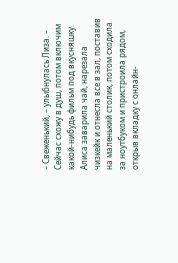– Свеженький, – улыбнулась Лиза. – Сейчас схожу в душ, потом включим какой-нибудь фильм под вкусняшку.
Алиса заварила чай, нарезала чизкейк и отнесла все в зал, поставив на маленький столик, потом сходила за ноутбуком и пристроила рядом, открыв вкладку с онлайн-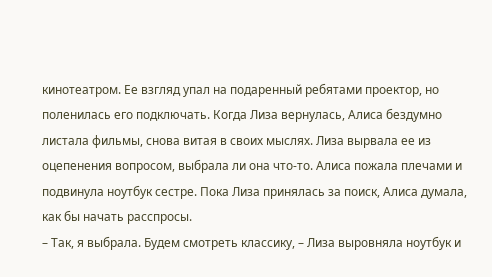кинотеатром. Ее взгляд упал на подаренный ребятами проектор, но поленилась его подключать. Когда Лиза вернулась, Алиса бездумно листала фильмы, снова витая в своих мыслях. Лиза вырвала ее из оцепенения вопросом, выбрала ли она что-то. Алиса пожала плечами и подвинула ноутбук сестре. Пока Лиза принялась за поиск, Алиса думала, как бы начать расспросы.
– Так, я выбрала. Будем смотреть классику, – Лиза выровняла ноутбук и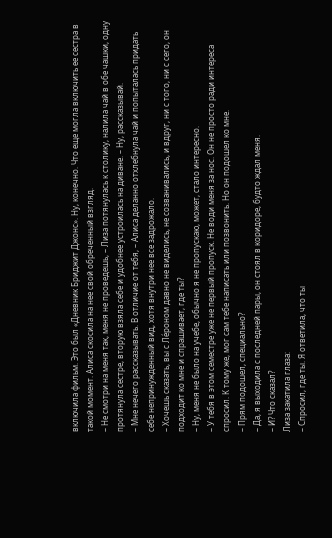включила фильм. Это был «Дневник Бриджит Джонс». Ну, конечно. Что еще могла включить ее сестра в такой момент. Алиса скосила на нее свой обреченный взгляд.
– Не смотри на меня так, меня не проведешь, – Лиза потянулась к столику, налила чай в обе чашки, одну протянула сестре, вторую взяла себе и удобнее устроилась на диване. – Ну, рассказывай.
– Мне нечего рассказывать. В отличие от тебя, – Алиса деланно отхлебнула чай и попыталась придать себе непринужденный вид, хотя внутри нее все задрожало.
– Хочешь сказать, вы с Ле́роном давно не виделись, не созванивались, и вдруг, ни с того, ни с сего, он подходит ко мне и спрашивает, где ты?
– Ну, меня не было на учебе, обычно я не пропускаю, может, стало интересно.
– У тебя в этом семестре уже не первый пропуск. Не води меня за нос. Он не просто ради интереса спросил. К тому же, мог сам тебе написать или позвонить. Но он подошел ко мне.
– Прям подошел, специально?
– Да, я выходила с последней пары, он стоял в коридоре, будто ждал меня.
– И? Что сказал?
Лиза закатила глаза:
– Спросил, где ты. Я ответила, что ты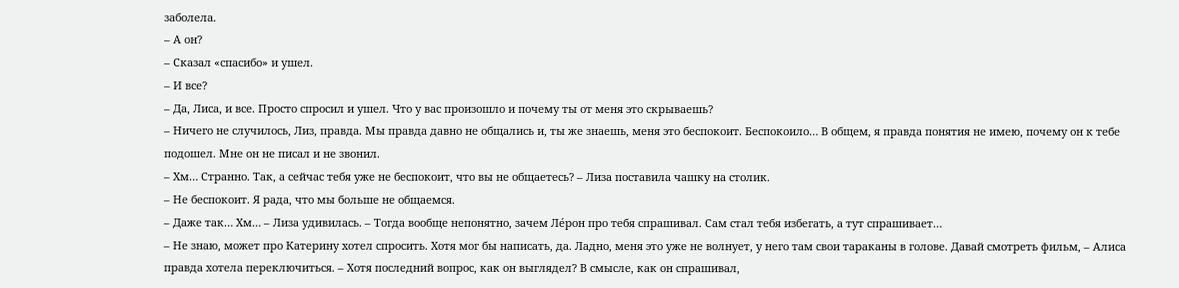заболела.
– А он?
– Сказал «спасибо» и ушел.
– И все?
– Да, Лиса, и все. Просто спросил и ушел. Что у вас произошло и почему ты от меня это скрываешь?
– Ничего не случилось, Лиз, правда. Мы правда давно не общались и, ты же знаешь, меня это беспокоит. Беспокоило… В общем, я правда понятия не имею, почему он к тебе подошел. Мне он не писал и не звонил.
– Хм… Странно. Так, а сейчас тебя уже не беспокоит, что вы не общаетесь? – Лиза поставила чашку на столик.
– Не беспокоит. Я рада, что мы больше не общаемся.
– Даже так… Хм… – Лиза удивилась. – Тогда вообще непонятно, зачем Ле́рон про тебя спрашивал. Сам стал тебя избегать, а тут спрашивает…
– Не знаю, может про Катерину хотел спросить. Хотя мог бы написать, да. Ладно, меня это уже не волнует, у него там свои тараканы в голове. Давай смотреть фильм, – Алиса правда хотела переключиться. – Хотя последний вопрос, как он выглядел? В смысле, как он спрашивал,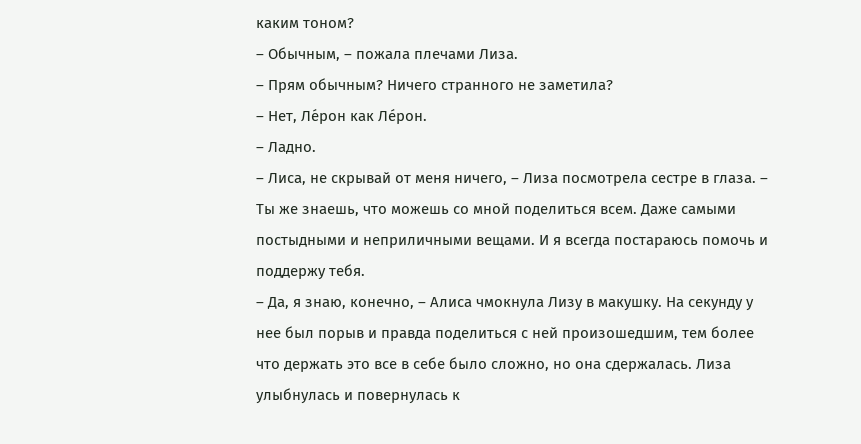каким тоном?
– Обычным, – пожала плечами Лиза.
– Прям обычным? Ничего странного не заметила?
– Нет, Ле́рон как Ле́рон.
– Ладно.
– Лиса, не скрывай от меня ничего, – Лиза посмотрела сестре в глаза. – Ты же знаешь, что можешь со мной поделиться всем. Даже самыми постыдными и неприличными вещами. И я всегда постараюсь помочь и поддержу тебя.
– Да, я знаю, конечно, – Алиса чмокнула Лизу в макушку. На секунду у нее был порыв и правда поделиться с ней произошедшим, тем более что держать это все в себе было сложно, но она сдержалась. Лиза улыбнулась и повернулась к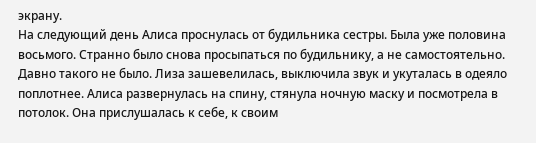экрану.
На следующий день Алиса проснулась от будильника сестры. Была уже половина восьмого. Странно было снова просыпаться по будильнику, а не самостоятельно. Давно такого не было. Лиза зашевелилась, выключила звук и укуталась в одеяло поплотнее. Алиса развернулась на спину, стянула ночную маску и посмотрела в потолок. Она прислушалась к себе, к своим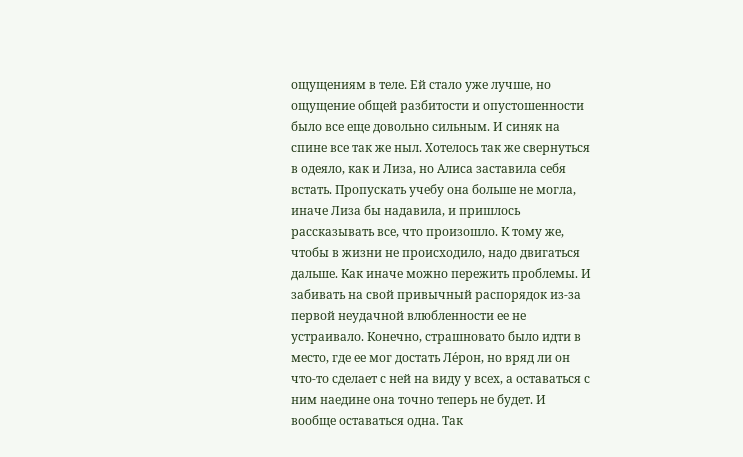ощущениям в теле. Ей стало уже лучше, но ощущение общей разбитости и опустошенности было все еще довольно сильным. И синяк на спине все так же ныл. Хотелось так же свернуться в одеяло, как и Лиза, но Алиса заставила себя встать. Пропускать учебу она больше не могла, иначе Лиза бы надавила, и пришлось рассказывать все, что произошло. К тому же, чтобы в жизни не происходило, надо двигаться дальше. Как иначе можно пережить проблемы. И забивать на свой привычный распорядок из-за первой неудачной влюбленности ее не устраивало. Конечно, страшновато было идти в место, где ее мог достать Ле́рон, но вряд ли он что-то сделает с ней на виду у всех, а оставаться с ним наедине она точно теперь не будет. И вообще оставаться одна. Так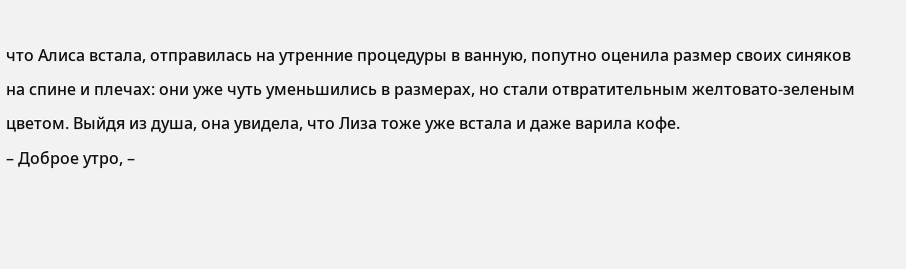что Алиса встала, отправилась на утренние процедуры в ванную, попутно оценила размер своих синяков на спине и плечах: они уже чуть уменьшились в размерах, но стали отвратительным желтовато-зеленым цветом. Выйдя из душа, она увидела, что Лиза тоже уже встала и даже варила кофе.
– Доброе утро, –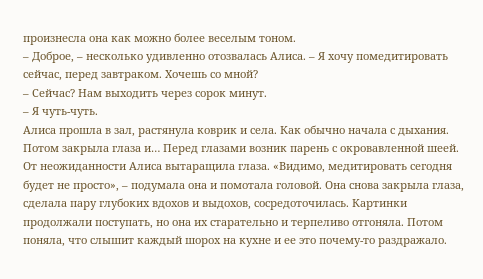произнесла она как можно более веселым тоном.
– Доброе, – несколько удивленно отозвалась Алиса. – Я хочу помедитировать сейчас, перед завтраком. Хочешь со мной?
– Сейчас? Нам выходить через сорок минут.
– Я чуть-чуть.
Алиса прошла в зал, растянула коврик и села. Как обычно начала с дыхания. Потом закрыла глаза и… Перед глазами возник парень с окровавленной шеей. От неожиданности Алиса вытаращила глаза. «Видимо, медитировать сегодня будет не просто», – подумала она и помотала головой. Она снова закрыла глаза, сделала пару глубоких вдохов и выдохов, сосредоточилась. Картинки продолжали поступать, но она их старательно и терпеливо отгоняла. Потом поняла, что слышит каждый шорох на кухне и ее это почему-то раздражало.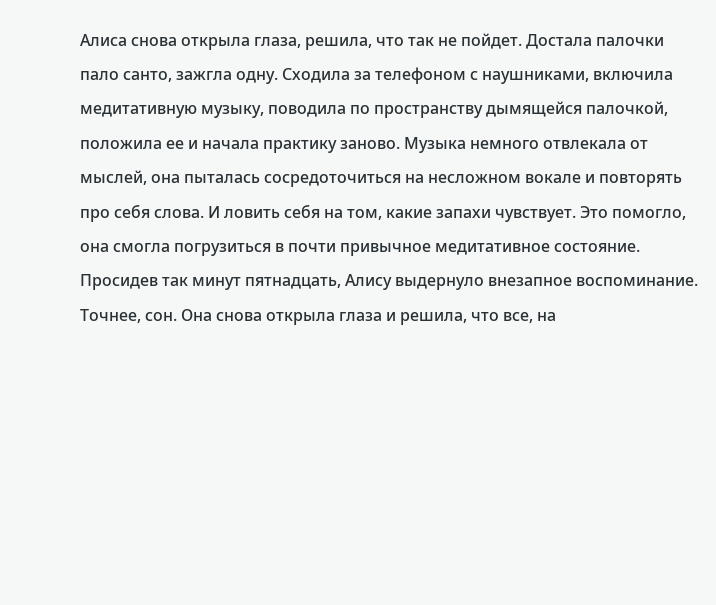Алиса снова открыла глаза, решила, что так не пойдет. Достала палочки пало санто, зажгла одну. Сходила за телефоном с наушниками, включила медитативную музыку, поводила по пространству дымящейся палочкой, положила ее и начала практику заново. Музыка немного отвлекала от мыслей, она пыталась сосредоточиться на несложном вокале и повторять про себя слова. И ловить себя на том, какие запахи чувствует. Это помогло, она смогла погрузиться в почти привычное медитативное состояние. Просидев так минут пятнадцать, Алису выдернуло внезапное воспоминание. Точнее, сон. Она снова открыла глаза и решила, что все, на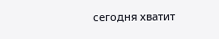сегодня хватит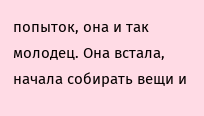попыток, она и так молодец. Она встала, начала собирать вещи и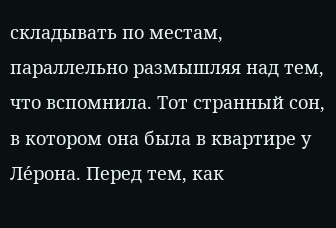складывать по местам, параллельно размышляя над тем, что вспомнила. Тот странный сон, в котором она была в квартире у Ле́рона. Перед тем, как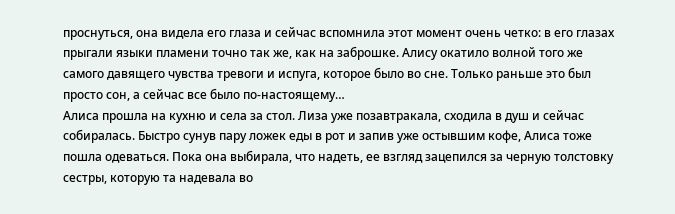проснуться, она видела его глаза и сейчас вспомнила этот момент очень четко: в его глазах прыгали языки пламени точно так же, как на заброшке. Алису окатило волной того же самого давящего чувства тревоги и испуга, которое было во сне. Только раньше это был просто сон, а сейчас все было по-настоящему…
Алиса прошла на кухню и села за стол. Лиза уже позавтракала, сходила в душ и сейчас собиралась. Быстро сунув пару ложек еды в рот и запив уже остывшим кофе, Алиса тоже пошла одеваться. Пока она выбирала, что надеть, ее взгляд зацепился за черную толстовку сестры, которую та надевала во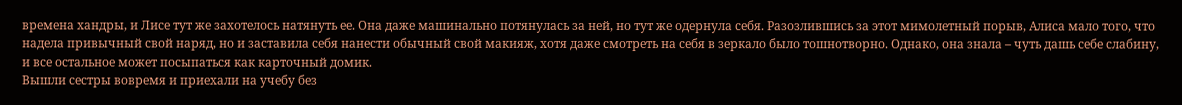времена хандры, и Лисе тут же захотелось натянуть ее. Она даже машинально потянулась за ней, но тут же одернула себя. Разозлившись за этот мимолетный порыв, Алиса мало того, что надела привычный свой наряд, но и заставила себя нанести обычный свой макияж, хотя даже смотреть на себя в зеркало было тошнотворно. Однако, она знала – чуть дашь себе слабину, и все остальное может посыпаться как карточный домик.
Вышли сестры вовремя и приехали на учебу без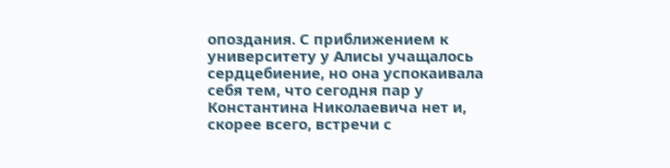опоздания. С приближением к университету у Алисы учащалось сердцебиение, но она успокаивала себя тем, что сегодня пар у Константина Николаевича нет и, скорее всего, встречи с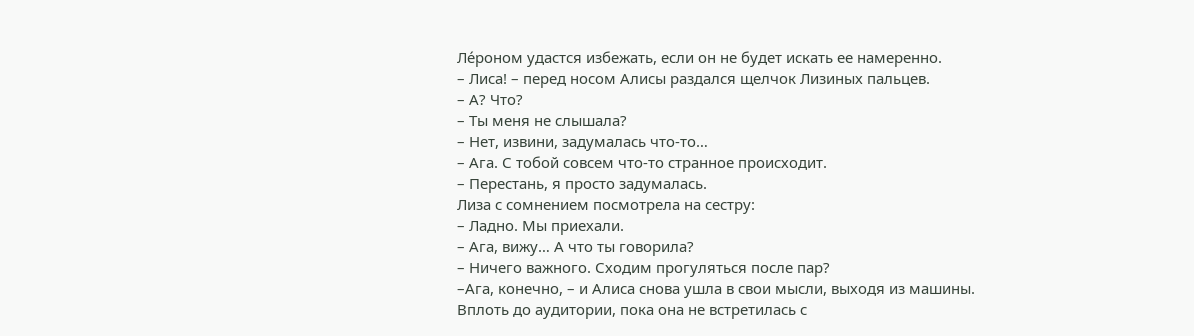Ле́роном удастся избежать, если он не будет искать ее намеренно.
– Лиса! – перед носом Алисы раздался щелчок Лизиных пальцев.
– А? Что?
– Ты меня не слышала?
– Нет, извини, задумалась что-то…
– Ага. С тобой совсем что-то странное происходит.
– Перестань, я просто задумалась.
Лиза с сомнением посмотрела на сестру:
– Ладно. Мы приехали.
– Ага, вижу… А что ты говорила?
– Ничего важного. Сходим прогуляться после пар?
–Ага, конечно, – и Алиса снова ушла в свои мысли, выходя из машины.
Вплоть до аудитории, пока она не встретилась с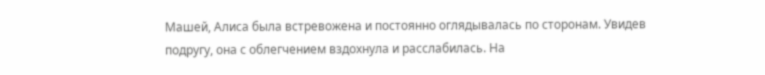Машей, Алиса была встревожена и постоянно оглядывалась по сторонам. Увидев подругу, она с облегчением вздохнула и расслабилась. На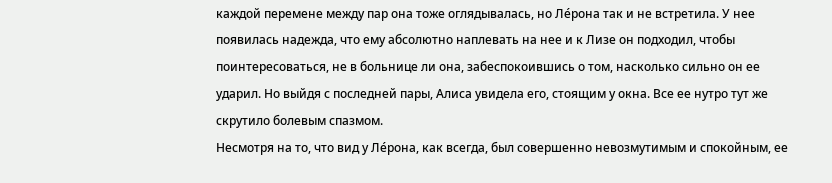каждой перемене между пар она тоже оглядывалась, но Ле́рона так и не встретила. У нее появилась надежда, что ему абсолютно наплевать на нее и к Лизе он подходил, чтобы поинтересоваться, не в больнице ли она, забеспокоившись о том, насколько сильно он ее ударил. Но выйдя с последней пары, Алиса увидела его, стоящим у окна. Все ее нутро тут же скрутило болевым спазмом.
Несмотря на то, что вид у Ле́рона, как всегда, был совершенно невозмутимым и спокойным, ее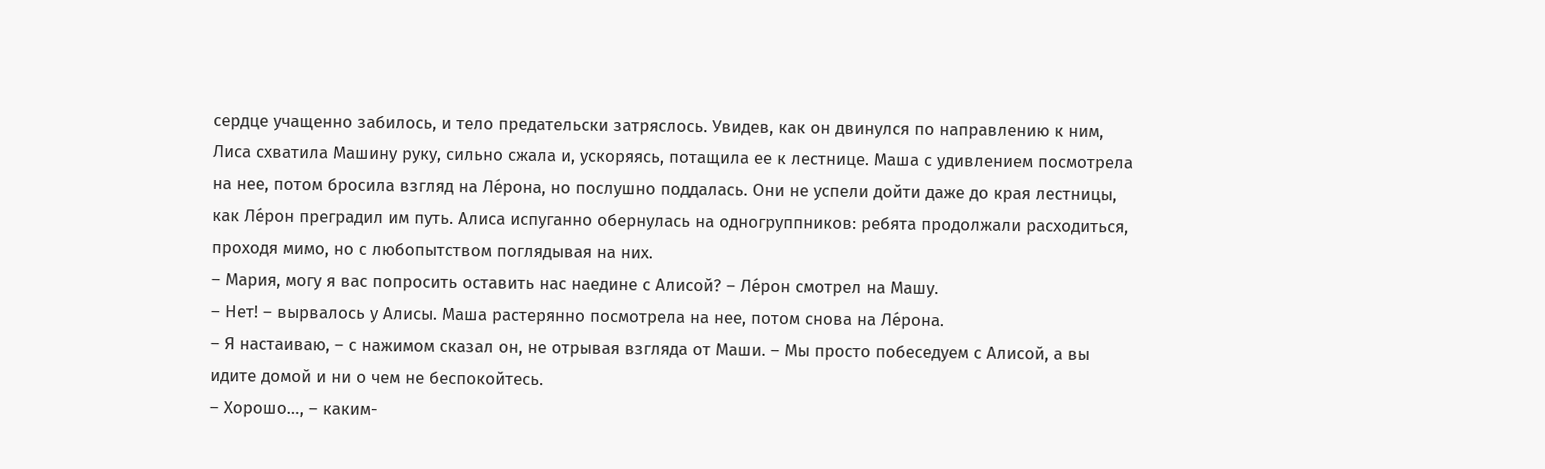сердце учащенно забилось, и тело предательски затряслось. Увидев, как он двинулся по направлению к ним, Лиса схватила Машину руку, сильно сжала и, ускоряясь, потащила ее к лестнице. Маша с удивлением посмотрела на нее, потом бросила взгляд на Ле́рона, но послушно поддалась. Они не успели дойти даже до края лестницы, как Ле́рон преградил им путь. Алиса испуганно обернулась на одногруппников: ребята продолжали расходиться, проходя мимо, но с любопытством поглядывая на них.
– Мария, могу я вас попросить оставить нас наедине с Алисой? – Ле́рон смотрел на Машу.
– Нет! – вырвалось у Алисы. Маша растерянно посмотрела на нее, потом снова на Ле́рона.
– Я настаиваю, – с нажимом сказал он, не отрывая взгляда от Маши. – Мы просто побеседуем с Алисой, а вы идите домой и ни о чем не беспокойтесь.
– Хорошо…, – каким-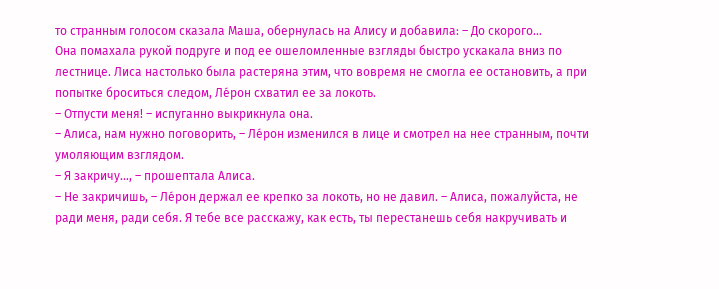то странным голосом сказала Маша, обернулась на Алису и добавила: – До скорого…
Она помахала рукой подруге и под ее ошеломленные взгляды быстро ускакала вниз по лестнице. Лиса настолько была растеряна этим, что вовремя не смогла ее остановить, а при попытке броситься следом, Ле́рон схватил ее за локоть.
– Отпусти меня! – испуганно выкрикнула она.
– Алиса, нам нужно поговорить, – Ле́рон изменился в лице и смотрел на нее странным, почти умоляющим взглядом.
– Я закричу…, – прошептала Алиса.
– Не закричишь, – Ле́рон держал ее крепко за локоть, но не давил. – Алиса, пожалуйста, не ради меня, ради себя. Я тебе все расскажу, как есть, ты перестанешь себя накручивать и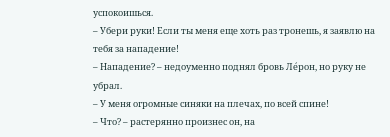успокоишься.
– Убери руки! Если ты меня еще хоть раз тронешь, я заявлю на тебя за нападение!
– Нападение? – недоуменно поднял бровь Ле́рон, но руку не убрал.
– У меня огромные синяки на плечах, по всей спине!
– Что? – растерянно произнес он, на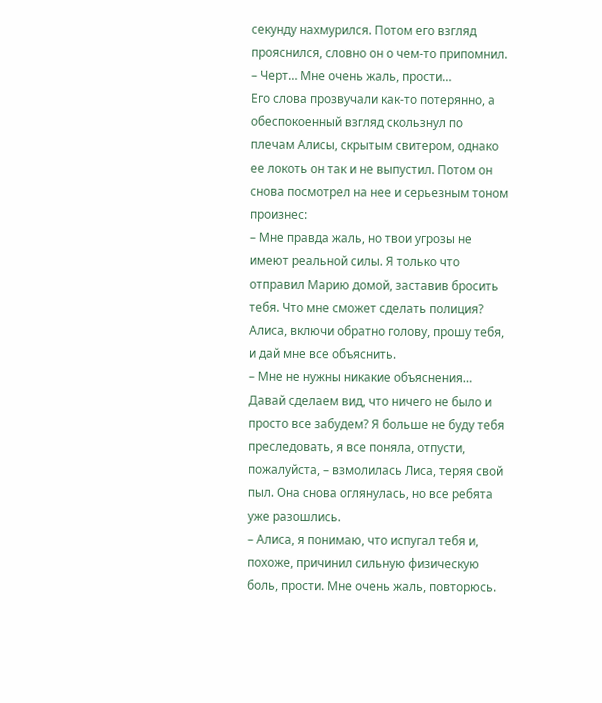секунду нахмурился. Потом его взгляд прояснился, словно он о чем-то припомнил. – Черт… Мне очень жаль, прости…
Его слова прозвучали как-то потерянно, а обеспокоенный взгляд скользнул по плечам Алисы, скрытым свитером, однако ее локоть он так и не выпустил. Потом он снова посмотрел на нее и серьезным тоном произнес:
– Мне правда жаль, но твои угрозы не имеют реальной силы. Я только что отправил Марию домой, заставив бросить тебя. Что мне сможет сделать полиция? Алиса, включи обратно голову, прошу тебя, и дай мне все объяснить.
– Мне не нужны никакие объяснения… Давай сделаем вид, что ничего не было и просто все забудем? Я больше не буду тебя преследовать, я все поняла, отпусти, пожалуйста, – взмолилась Лиса, теряя свой пыл. Она снова оглянулась, но все ребята уже разошлись.
– Алиса, я понимаю, что испугал тебя и, похоже, причинил сильную физическую боль, прости. Мне очень жаль, повторюсь.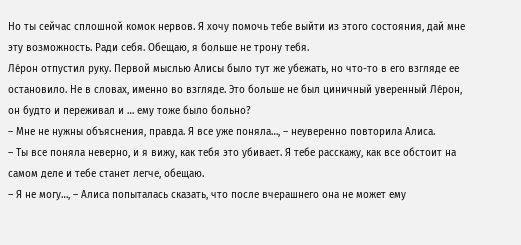Но ты сейчас сплошной комок нервов. Я хочу помочь тебе выйти из этого состояния, дай мне эту возможность. Ради себя. Обещаю, я больше не трону тебя.
Ле́рон отпустил руку. Первой мыслью Алисы было тут же убежать, но что-то в его взгляде ее остановило. Не в словах, именно во взгляде. Это больше не был циничный уверенный Ле́рон, он будто и переживал и … ему тоже было больно?
– Мне не нужны объяснения, правда. Я все уже поняла…, – неуверенно повторила Алиса.
– Ты все поняла неверно, и я вижу, как тебя это убивает. Я тебе расскажу, как все обстоит на самом деле и тебе станет легче, обещаю.
– Я не могу…, – Алиса попыталась сказать, что после вчерашнего она не может ему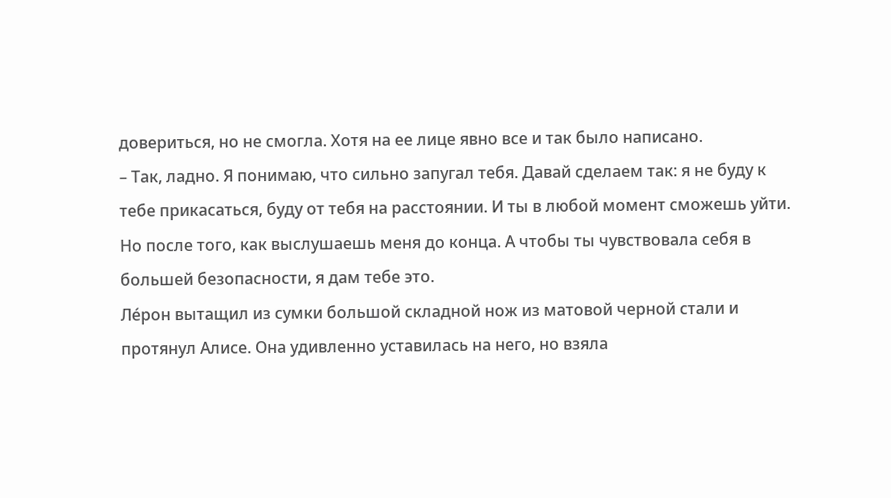довериться, но не смогла. Хотя на ее лице явно все и так было написано.
– Так, ладно. Я понимаю, что сильно запугал тебя. Давай сделаем так: я не буду к тебе прикасаться, буду от тебя на расстоянии. И ты в любой момент сможешь уйти. Но после того, как выслушаешь меня до конца. А чтобы ты чувствовала себя в большей безопасности, я дам тебе это.
Ле́рон вытащил из сумки большой складной нож из матовой черной стали и протянул Алисе. Она удивленно уставилась на него, но взяла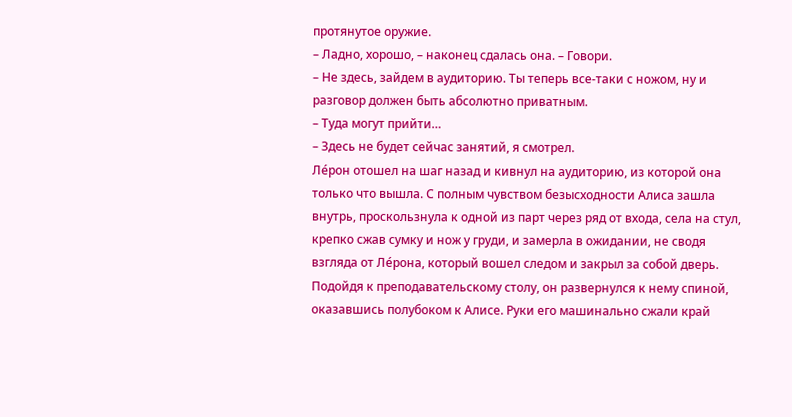протянутое оружие.
– Ладно, хорошо, – наконец сдалась она. – Говори.
– Не здесь, зайдем в аудиторию. Ты теперь все-таки с ножом, ну и разговор должен быть абсолютно приватным.
– Туда могут прийти…
– Здесь не будет сейчас занятий, я смотрел.
Ле́рон отошел на шаг назад и кивнул на аудиторию, из которой она только что вышла. С полным чувством безысходности Алиса зашла внутрь, проскользнула к одной из парт через ряд от входа, села на стул, крепко сжав сумку и нож у груди, и замерла в ожидании, не сводя взгляда от Ле́рона, который вошел следом и закрыл за собой дверь. Подойдя к преподавательскому столу, он развернулся к нему спиной, оказавшись полубоком к Алисе. Руки его машинально сжали край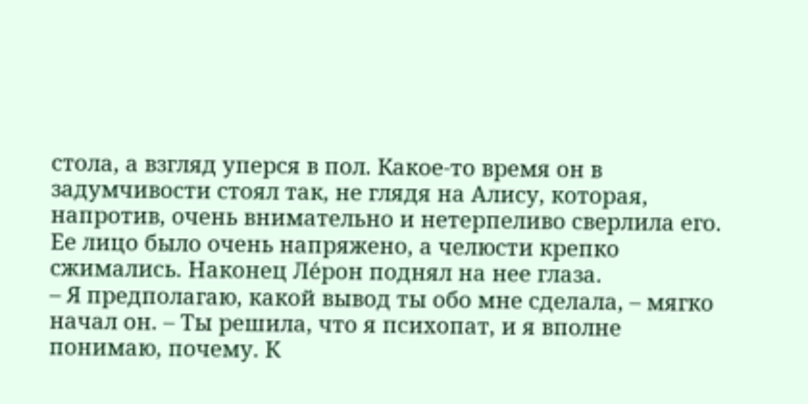стола, а взгляд уперся в пол. Какое-то время он в задумчивости стоял так, не глядя на Алису, которая, напротив, очень внимательно и нетерпеливо сверлила его. Ее лицо было очень напряжено, а челюсти крепко сжимались. Наконец Ле́рон поднял на нее глаза.
– Я предполагаю, какой вывод ты обо мне сделала, – мягко начал он. – Ты решила, что я психопат, и я вполне понимаю, почему. К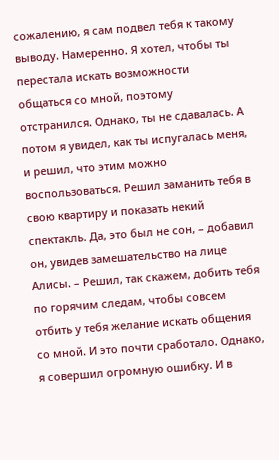сожалению, я сам подвел тебя к такому выводу. Намеренно. Я хотел, чтобы ты перестала искать возможности общаться со мной, поэтому отстранился. Однако, ты не сдавалась. А потом я увидел, как ты испугалась меня, и решил, что этим можно воспользоваться. Решил заманить тебя в свою квартиру и показать некий спектакль. Да, это был не сон, – добавил он, увидев замешательство на лице Алисы. – Решил, так скажем, добить тебя по горячим следам, чтобы совсем отбить у тебя желание искать общения со мной. И это почти сработало. Однако, я совершил огромную ошибку. И в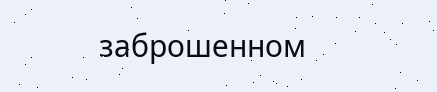заброшенном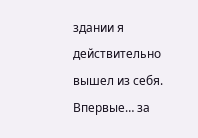здании я действительно вышел из себя. Впервые… за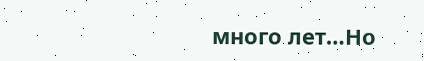много лет…Но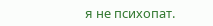я не психопат.